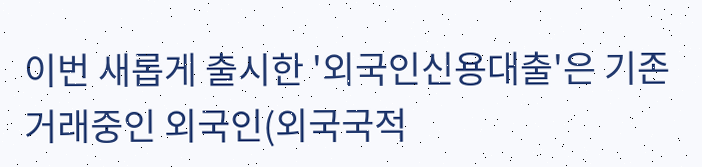이번 새롭게 출시한 '외국인신용대출'은 기존 거래중인 외국인(외국국적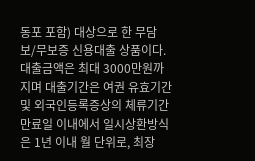동포 포함) 대상으로 한 무담보/무보증 신용대출 상품이다.
대출금액은 최대 3000만원까지며 대출기간은 여권 유효기간 및 외국인등록증상의 체류기간 만료일 이내에서 일시상환방식은 1년 이내 월 단위로, 최장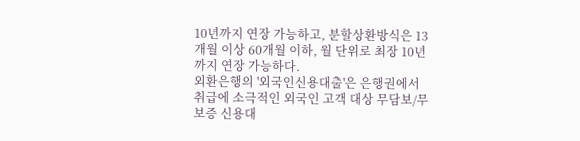10년까지 연장 가능하고, 분할상환방식은 13개월 이상 60개월 이하, 월 단위로 최장 10년까지 연장 가능하다.
외환은행의 '외국인신용대출'은 은행권에서 취급에 소극적인 외국인 고객 대상 무담보/무보증 신용대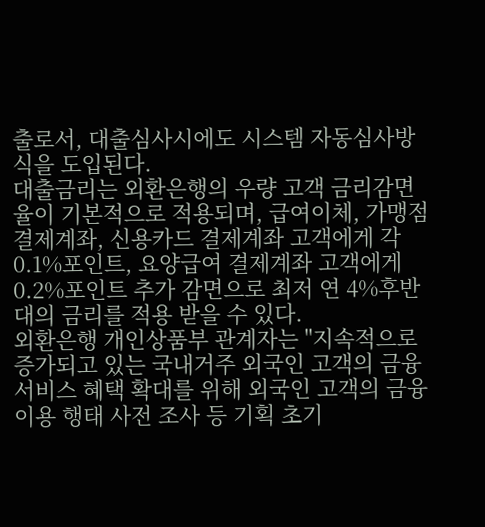출로서, 대출심사시에도 시스템 자동심사방식을 도입된다.
대출금리는 외환은행의 우량 고객 금리감면율이 기본적으로 적용되며, 급여이체, 가맹점 결제계좌, 신용카드 결제계좌 고객에게 각 0.1%포인트, 요양급여 결제계좌 고객에게 0.2%포인트 추가 감면으로 최저 연 4%후반대의 금리를 적용 받을 수 있다.
외환은행 개인상품부 관계자는 "지속적으로 증가되고 있는 국내거주 외국인 고객의 금융서비스 혜택 확대를 위해 외국인 고객의 금융 이용 행태 사전 조사 등 기획 초기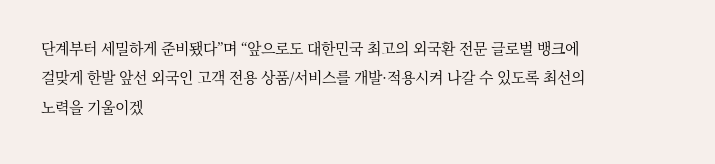단계부터 세밀하게 준비됐다”며 “앞으로도 대한민국 최고의 외국환 전문 글로벌 뱅크에 걸맞게 한발 앞선 외국인 고객 전용 상품/서비스를 개발·적용시켜 나갈 수 있도록 최선의 노력을 기울이겠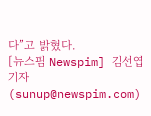다”고 밝혔다.
[뉴스핌 Newspim] 김선엽 기자 (sunup@newspim.com)